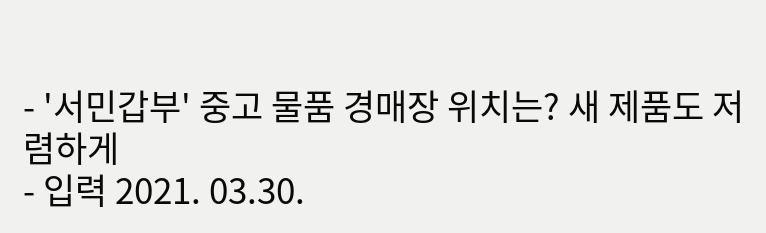- '서민갑부' 중고 물품 경매장 위치는? 새 제품도 저렴하게
- 입력 2021. 03.30.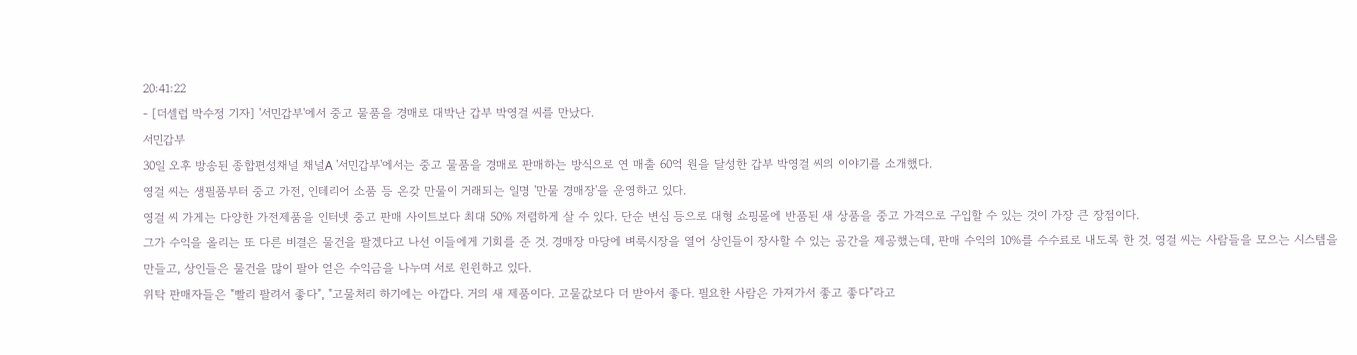20:41:22
- [더셀럽 박수정 기자] '서민갑부'에서 중고 물품을 경매로 대박난 갑부 박영걸 씨를 만났다.
서민갑부
30일 오후 방송된 종합편성채널 채널A '서민갑부'에서는 중고 물품을 경매로 판매하는 방식으로 연 매출 60억 원을 달성한 갑부 박영걸 씨의 이야기를 소개했다.
영걸 씨는 생필품부터 중고 가전, 인테리어 소품 등 온갖 만물이 거래되는 일명 '만물 경매장'을 운영하고 있다.
영걸 씨 가게는 다양한 가전제품을 인터넷 중고 판매 사이트보다 최대 50% 저렴하게 살 수 있다. 단순 변심 등으로 대형 쇼핑몰에 반품된 새 상품을 중고 가격으로 구입할 수 있는 것이 가장 큰 장점이다.
그가 수익을 올리는 또 다른 비결은 물건을 팔겠다고 나선 이들에게 기회를 준 것. 경매장 마당에 벼룩시장을 열어 상인들이 장사할 수 있는 공간을 제공했는데, 판매 수익의 10%를 수수료로 내도록 한 것. 영걸 씨는 사람들을 모으는 시스템을 만들고, 상인들은 물건을 많이 팔아 얻은 수익금을 나누며 서로 윈윈하고 있다.
위탁 판매자들은 "빨리 팔려서 좋다", "고물처리 하기에는 아깝다. 거의 새 제품이다. 고물값보다 더 받아서 좋다. 필요한 사람은 가져가서 좋고 좋다"라고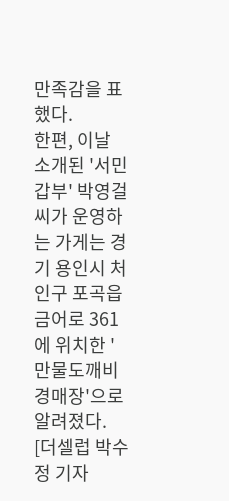만족감을 표했다.
한편, 이날 소개된 '서민갑부' 박영걸 씨가 운영하는 가게는 경기 용인시 처인구 포곡읍 금어로 361에 위치한 '만물도깨비 경매장'으로 알려졌다.
[더셀럽 박수정 기자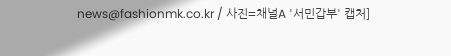news@fashionmk.co.kr / 사진=채널A '서민갑부' 캡처]